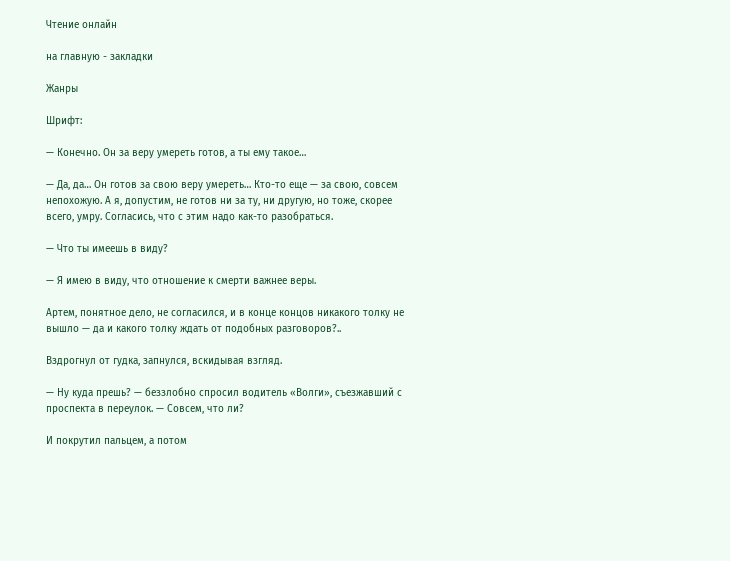Чтение онлайн

на главную - закладки

Жанры

Шрифт:

— Конечно. Он за веру умереть готов, а ты ему такое…

— Да, да… Он готов за свою веру умереть… Кто-то еще — за свою, совсем непохожую. А я, допустим, не готов ни за ту, ни другую, но тоже, скорее всего, умру. Согласись, что с этим надо как-то разобраться.

— Что ты имеешь в виду?

— Я имею в виду, что отношение к смерти важнее веры.

Артем, понятное дело, не согласился, и в конце концов никакого толку не вышло — да и какого толку ждать от подобных разговоров?..

Вздрогнул от гудка, запнулся, вскидывая взгляд.

— Ну куда прешь? — беззлобно спросил водитель «Волги», съезжавший с проспекта в переулок. — Совсем, что ли?

И покрутил пальцем, а потом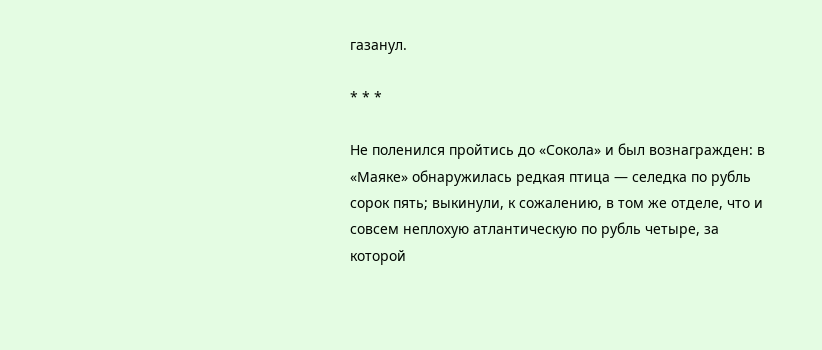газанул.

* * *

Не поленился пройтись до «Сокола» и был вознагражден: в «Маяке» обнаружилась редкая птица — селедка по рубль сорок пять; выкинули, к сожалению, в том же отделе, что и совсем неплохую атлантическую по рубль четыре, за которой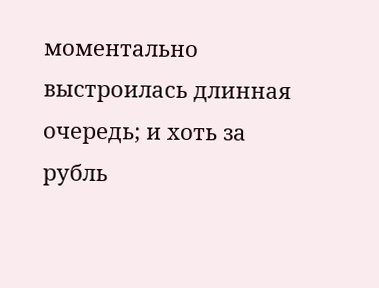моментально выстроилась длинная очередь; и хоть за рубль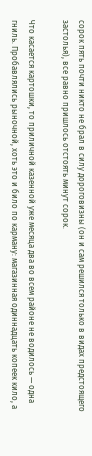сорок пять почти никто не брал в силу дороговизны (он и сам решился только в видах предстоящего застолья), все равно пришлось отстоять минут сорок.

Что касается картошки, то приличной казенной уже месяца два во всем районе не водилось — одна гниль. Пробавлялись рыночной, хоть это и било по карману: магазинная одиннадцать копеек кило, а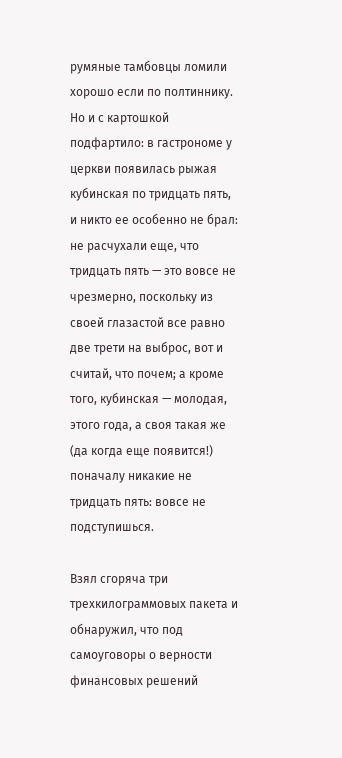румяные тамбовцы ломили хорошо если по полтиннику. Но и с картошкой подфартило: в гастрономе у церкви появилась рыжая кубинская по тридцать пять, и никто ее особенно не брал: не расчухали еще, что тридцать пять — это вовсе не чрезмерно, поскольку из своей глазастой все равно две трети на выброс, вот и считай, что почем; а кроме того, кубинская — молодая, этого года, а своя такая же (да когда еще появится!) поначалу никакие не тридцать пять: вовсе не подступишься.

Взял сгоряча три трехкилограммовых пакета и обнаружил, что под самоуговоры о верности финансовых решений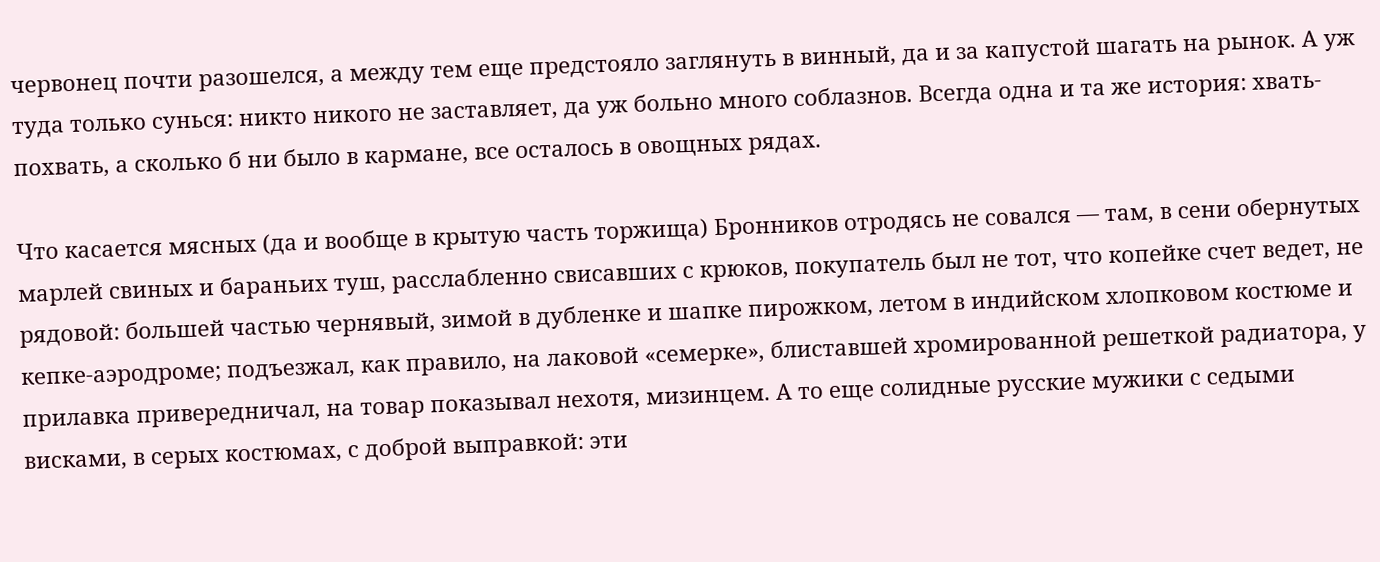червонец почти разошелся, а между тем еще предстояло заглянуть в винный, да и за капустой шагать на рынок. А уж туда только сунься: никто никого не заставляет, да уж больно много соблазнов. Всегда одна и та же история: хвать-похвать, а сколько б ни было в кармане, все осталось в овощных рядах.

Что касается мясных (да и вообще в крытую часть торжища) Бронников отродясь не совался — там, в сени обернутых марлей свиных и бараньих туш, расслабленно свисавших с крюков, покупатель был не тот, что копейке счет ведет, не рядовой: большей частью чернявый, зимой в дубленке и шапке пирожком, летом в индийском хлопковом костюме и кепке-аэродроме; подъезжал, как правило, на лаковой «семерке», блиставшей хромированной решеткой радиатора, у прилавка привередничал, на товар показывал нехотя, мизинцем. А то еще солидные русские мужики с седыми висками, в серых костюмах, с доброй выправкой: эти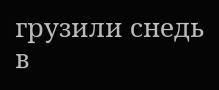грузили снедь в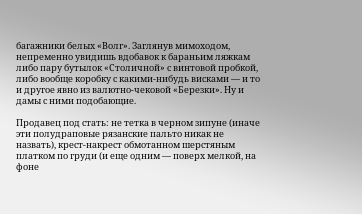багажники белых «Волг». Заглянув мимоходом, непременно увидишь вдобавок к бараньим ляжкам либо пару бутылок «Столичной» с винтовой пробкой, либо вообще коробку с какими-нибудь висками — и то и другое явно из валютно-чековой «Березки». Ну и дамы с ними подобающие.

Продавец под стать: не тетка в черном зипуне (иначе эти полудраповые рязанские пальто никак не назвать), крест-накрест обмотанном шерстяным платком по груди (и еще одним — поверх мелкой, на фоне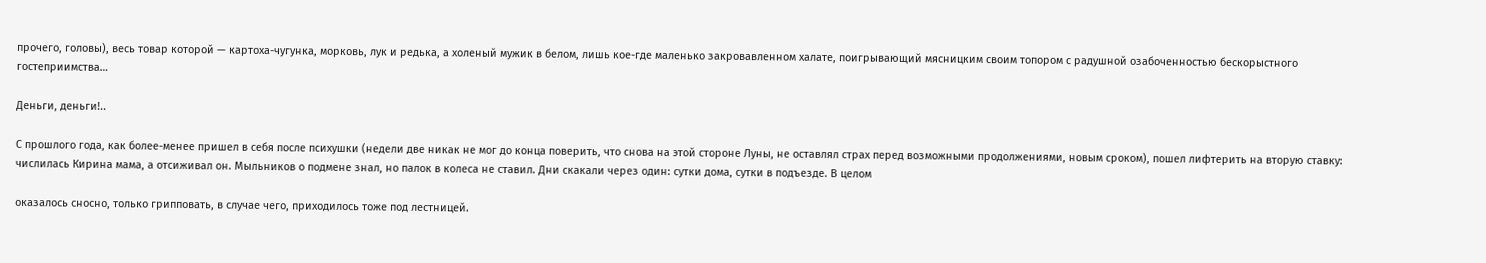прочего, головы), весь товар которой — картоха-чугунка, морковь, лук и редька, а холеный мужик в белом, лишь кое-где маленько закровавленном халате, поигрывающий мясницким своим топором с радушной озабоченностью бескорыстного гостеприимства…

Деньги, деньги!..

С прошлого года, как более-менее пришел в себя после психушки (недели две никак не мог до конца поверить, что снова на этой стороне Луны, не оставлял страх перед возможными продолжениями, новым сроком), пошел лифтерить на вторую ставку: числилась Кирина мама, а отсиживал он. Мыльников о подмене знал, но палок в колеса не ставил. Дни скакали через один: сутки дома, сутки в подъезде. В целом

оказалось сносно, только грипповать, в случае чего, приходилось тоже под лестницей.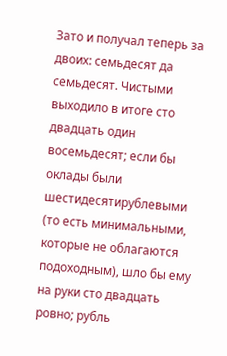Зато и получал теперь за двоих: семьдесят да семьдесят. Чистыми выходило в итоге сто двадцать один восемьдесят; если бы оклады были шестидесятирублевыми (то есть минимальными, которые не облагаются подоходным), шло бы ему на руки сто двадцать ровно; рубль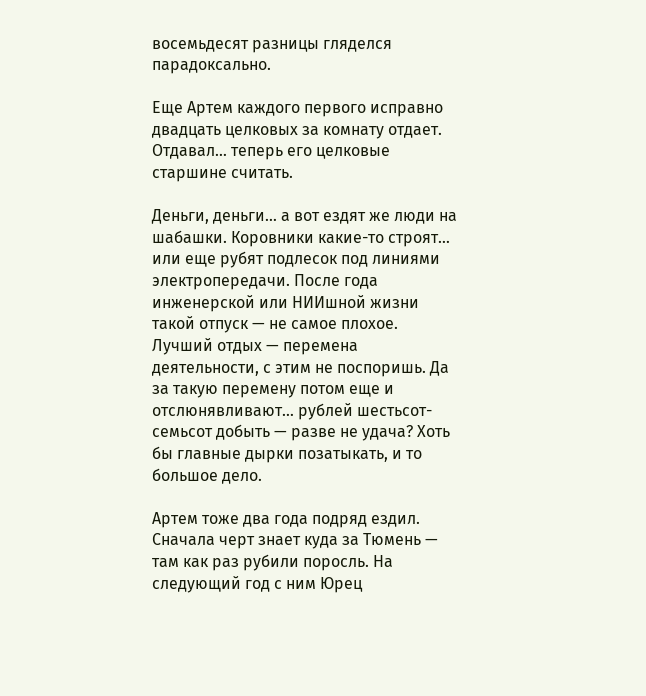восемьдесят разницы гляделся парадоксально.

Еще Артем каждого первого исправно двадцать целковых за комнату отдает. Отдавал… теперь его целковые старшине считать.

Деньги, деньги… а вот ездят же люди на шабашки. Коровники какие-то строят… или еще рубят подлесок под линиями электропередачи. После года инженерской или НИИшной жизни такой отпуск — не самое плохое. Лучший отдых — перемена деятельности, с этим не поспоришь. Да за такую перемену потом еще и отслюнявливают… рублей шестьсот-семьсот добыть — разве не удача? Хоть бы главные дырки позатыкать, и то большое дело.

Артем тоже два года подряд ездил. Сначала черт знает куда за Тюмень — там как раз рубили поросль. На следующий год с ним Юрец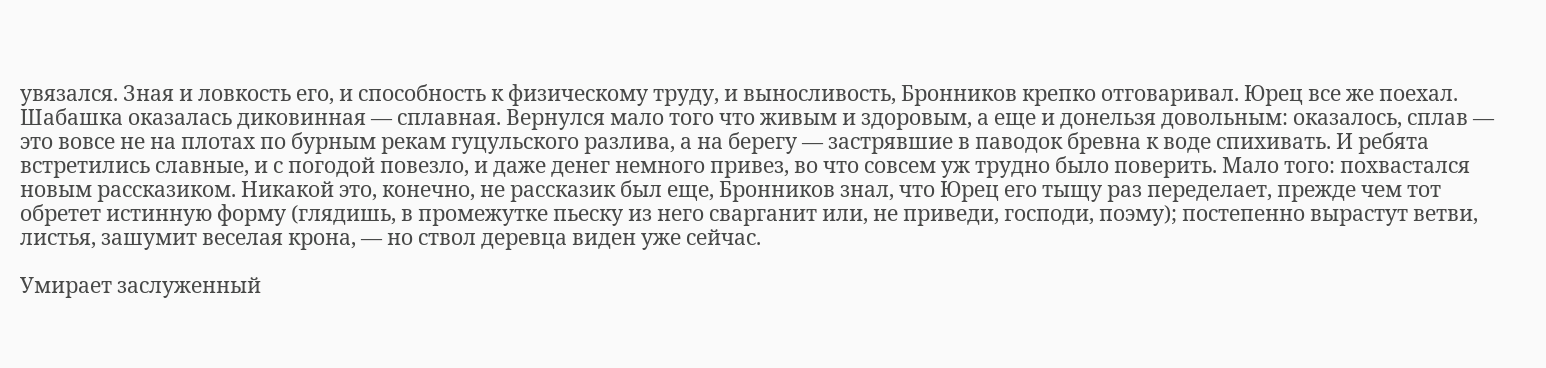увязался. Зная и ловкость его, и способность к физическому труду, и выносливость, Бронников крепко отговаривал. Юрец все же поехал. Шабашка оказалась диковинная — сплавная. Вернулся мало того что живым и здоровым, а еще и донельзя довольным: оказалось, сплав — это вовсе не на плотах по бурным рекам гуцульского разлива, а на берегу — застрявшие в паводок бревна к воде спихивать. И ребята встретились славные, и с погодой повезло, и даже денег немного привез, во что совсем уж трудно было поверить. Мало того: похвастался новым рассказиком. Никакой это, конечно, не рассказик был еще, Бронников знал, что Юрец его тыщу раз переделает, прежде чем тот обретет истинную форму (глядишь, в промежутке пьеску из него сварганит или, не приведи, господи, поэму); постепенно вырастут ветви, листья, зашумит веселая крона, — но ствол деревца виден уже сейчас.

Умирает заслуженный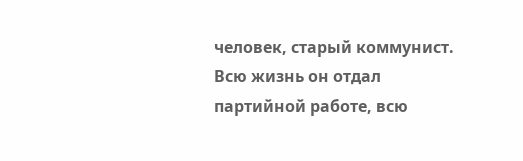человек, старый коммунист. Всю жизнь он отдал партийной работе, всю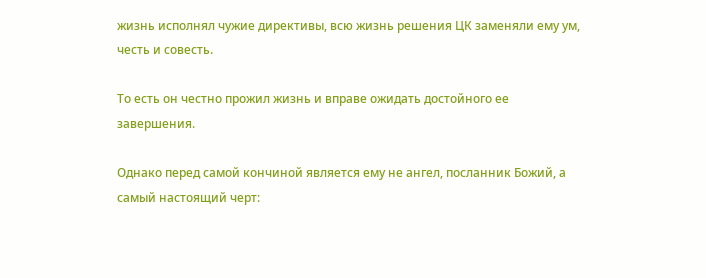жизнь исполнял чужие директивы, всю жизнь решения ЦК заменяли ему ум, честь и совесть.

То есть он честно прожил жизнь и вправе ожидать достойного ее завершения.

Однако перед самой кончиной является ему не ангел, посланник Божий, а самый настоящий черт: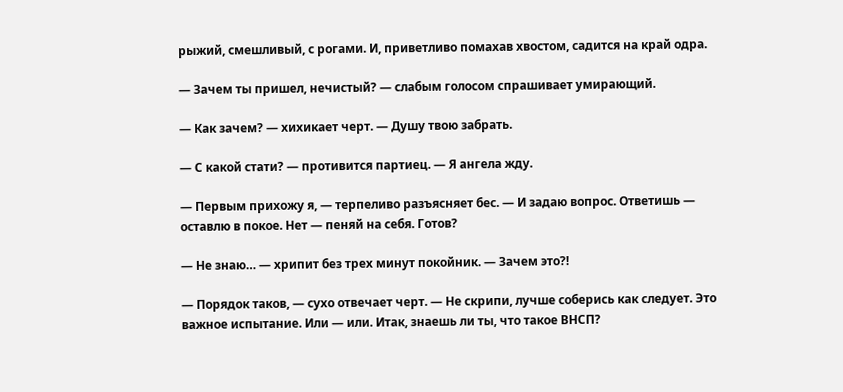рыжий, смешливый, с рогами. И, приветливо помахав хвостом, садится на край одра.

— Зачем ты пришел, нечистый? — слабым голосом спрашивает умирающий.

— Как зачем? — хихикает черт. — Душу твою забрать.

— С какой стати? — противится партиец. — Я ангела жду.

— Первым прихожу я, — терпеливо разъясняет бес. — И задаю вопрос. Ответишь — оставлю в покое. Нет — пеняй на себя. Готов?

— Не знаю… — хрипит без трех минут покойник. — Зачем это?!

— Порядок таков, — сухо отвечает черт. — Не скрипи, лучше соберись как следует. Это важное испытание. Или — или. Итак, знаешь ли ты, что такое ВНСП?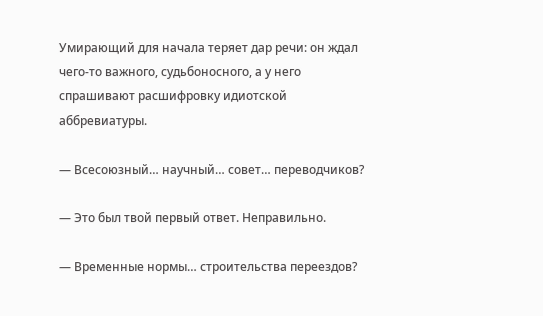Умирающий для начала теряет дар речи: он ждал чего-то важного, судьбоносного, а у него спрашивают расшифровку идиотской аббревиатуры.

— Всесоюзный… научный… совет… переводчиков?

— Это был твой первый ответ. Неправильно.

— Временные нормы… строительства переездов?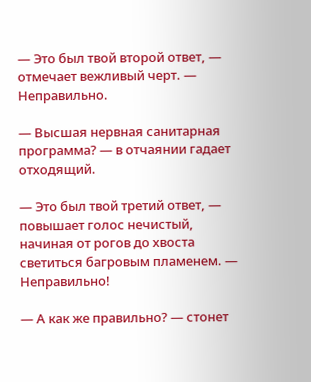— Это был твой второй ответ, — отмечает вежливый черт. — Неправильно.

— Высшая нервная санитарная программа? — в отчаянии гадает отходящий.

— Это был твой третий ответ, — повышает голос нечистый, начиная от рогов до хвоста светиться багровым пламенем. — Неправильно!

— А как же правильно? — стонет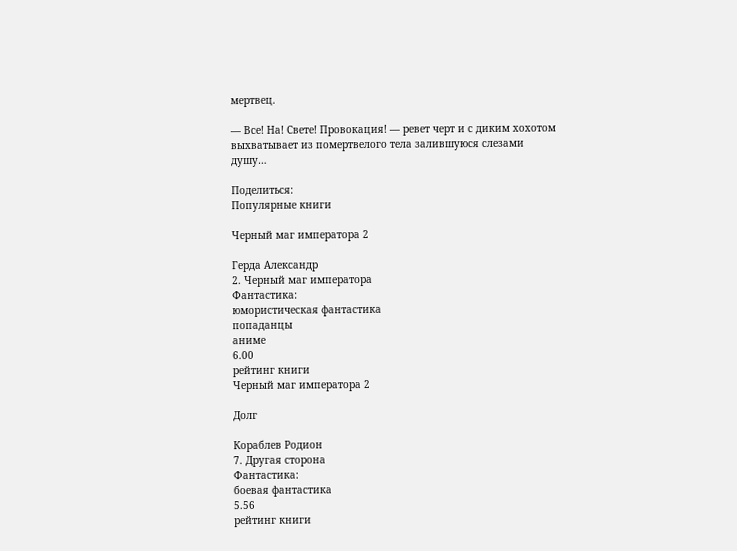мертвец.

— Все! На! Свете! Провокация! — ревет черт и с диким хохотом выхватывает из помертвелого тела залившуюся слезами душу…

Поделиться:
Популярные книги

Черный маг императора 2

Герда Александр
2. Черный маг императора
Фантастика:
юмористическая фантастика
попаданцы
аниме
6.00
рейтинг книги
Черный маг императора 2

Долг

Кораблев Родион
7. Другая сторона
Фантастика:
боевая фантастика
5.56
рейтинг книги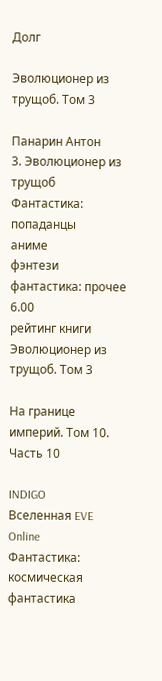Долг

Эволюционер из трущоб. Том 3

Панарин Антон
3. Эволюционер из трущоб
Фантастика:
попаданцы
аниме
фэнтези
фантастика: прочее
6.00
рейтинг книги
Эволюционер из трущоб. Том 3

На границе империй. Том 10. Часть 10

INDIGO
Вселенная EVE Online
Фантастика:
космическая фантастика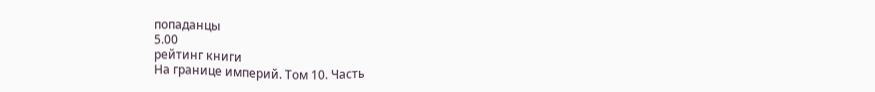попаданцы
5.00
рейтинг книги
На границе империй. Том 10. Часть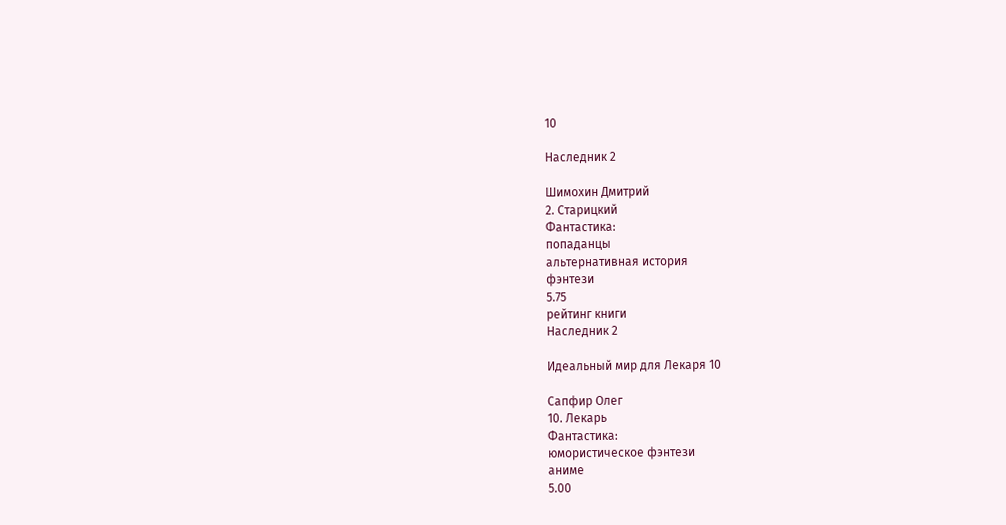10

Наследник 2

Шимохин Дмитрий
2. Старицкий
Фантастика:
попаданцы
альтернативная история
фэнтези
5.75
рейтинг книги
Наследник 2

Идеальный мир для Лекаря 10

Сапфир Олег
10. Лекарь
Фантастика:
юмористическое фэнтези
аниме
5.00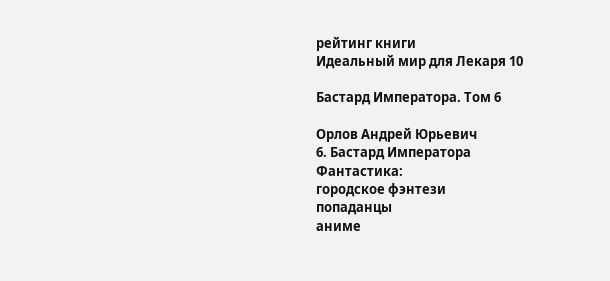рейтинг книги
Идеальный мир для Лекаря 10

Бастард Императора. Том 6

Орлов Андрей Юрьевич
6. Бастард Императора
Фантастика:
городское фэнтези
попаданцы
аниме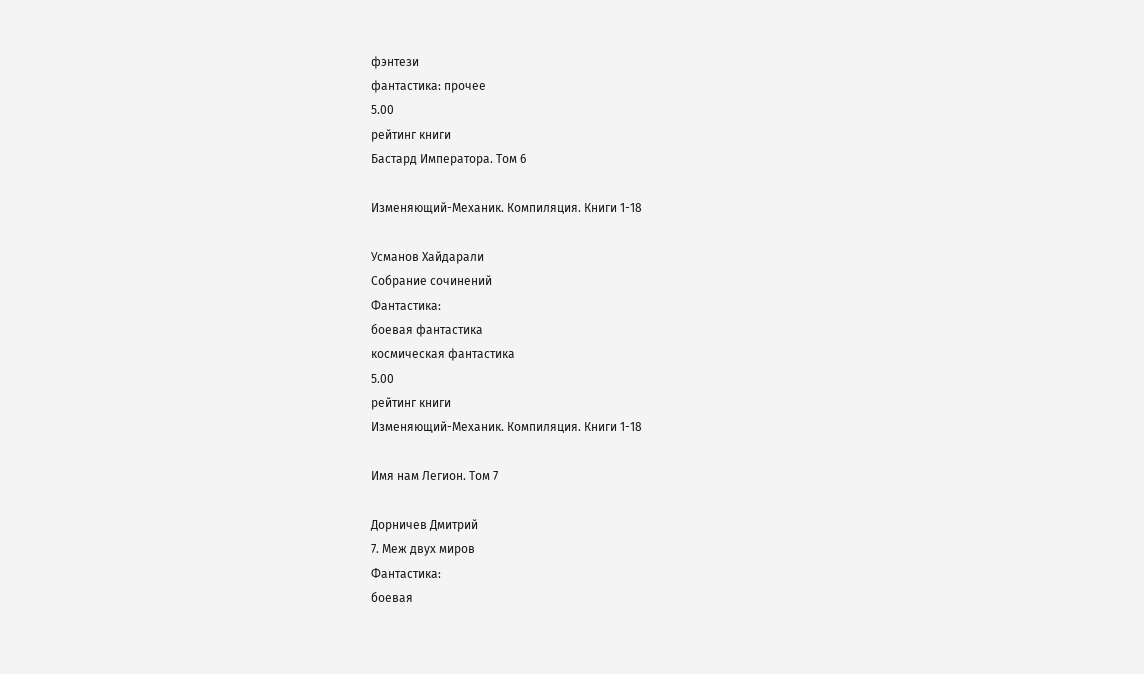фэнтези
фантастика: прочее
5.00
рейтинг книги
Бастард Императора. Том 6

Изменяющий-Механик. Компиляция. Книги 1-18

Усманов Хайдарали
Собрание сочинений
Фантастика:
боевая фантастика
космическая фантастика
5.00
рейтинг книги
Изменяющий-Механик. Компиляция. Книги 1-18

Имя нам Легион. Том 7

Дорничев Дмитрий
7. Меж двух миров
Фантастика:
боевая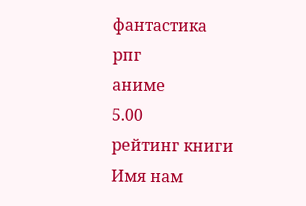фантастика
рпг
аниме
5.00
рейтинг книги
Имя нам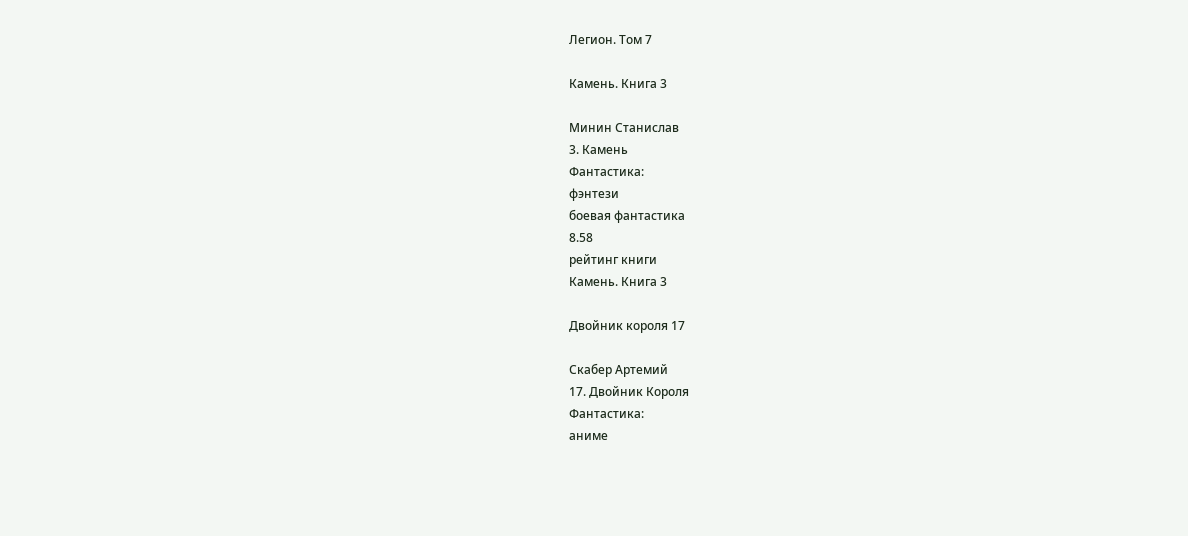Легион. Том 7

Камень. Книга 3

Минин Станислав
3. Камень
Фантастика:
фэнтези
боевая фантастика
8.58
рейтинг книги
Камень. Книга 3

Двойник короля 17

Скабер Артемий
17. Двойник Короля
Фантастика:
аниме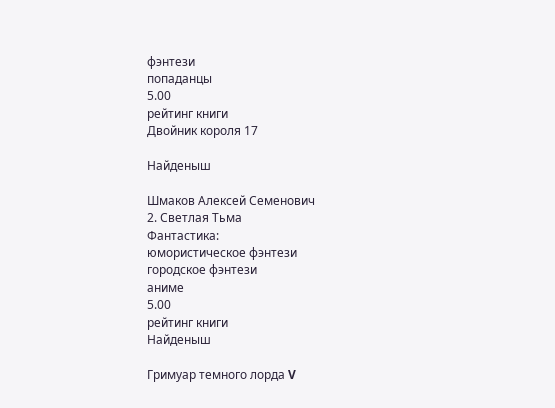фэнтези
попаданцы
5.00
рейтинг книги
Двойник короля 17

Найденыш

Шмаков Алексей Семенович
2. Светлая Тьма
Фантастика:
юмористическое фэнтези
городское фэнтези
аниме
5.00
рейтинг книги
Найденыш

Гримуар темного лорда V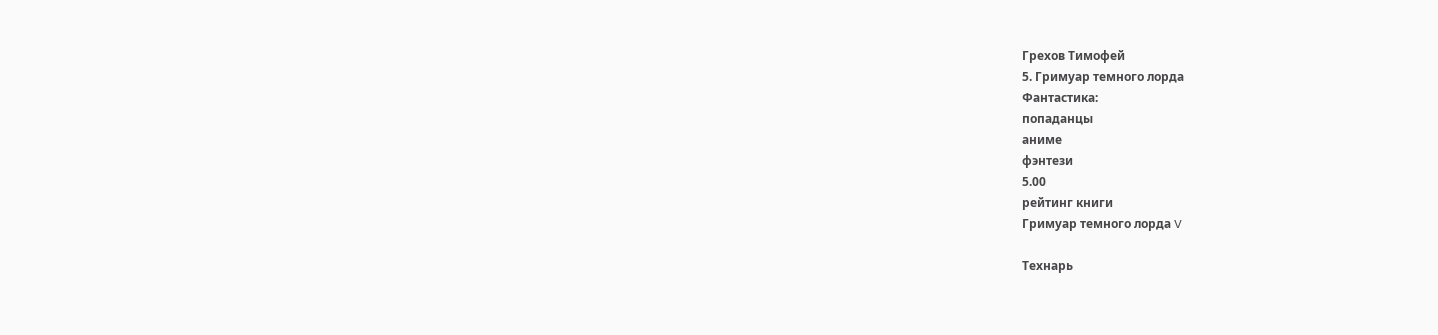Грехов Тимофей
5. Гримуар темного лорда
Фантастика:
попаданцы
аниме
фэнтези
5.00
рейтинг книги
Гримуар темного лорда V

Технарь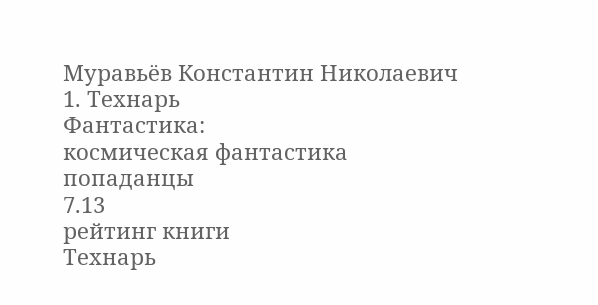Муравьёв Константин Николаевич
1. Технарь
Фантастика:
космическая фантастика
попаданцы
7.13
рейтинг книги
Технарь